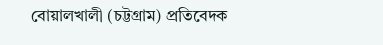বোয়ালখালী (চট্টগ্রাম) প্রতিবেদক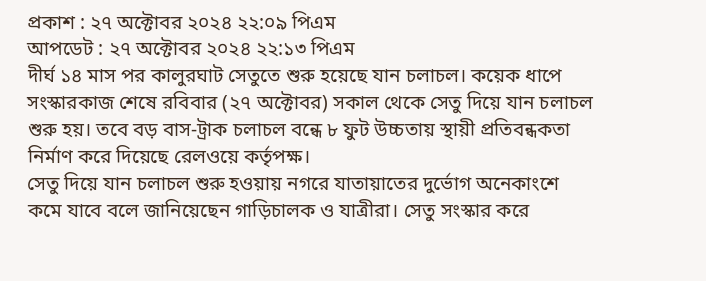প্রকাশ : ২৭ অক্টোবর ২০২৪ ২২:০৯ পিএম
আপডেট : ২৭ অক্টোবর ২০২৪ ২২:১৩ পিএম
দীর্ঘ ১৪ মাস পর কালুরঘাট সেতুতে শুরু হয়েছে যান চলাচল। কয়েক ধাপে সংস্কারকাজ শেষে রবিবার (২৭ অক্টোবর) সকাল থেকে সেতু দিয়ে যান চলাচল শুরু হয়। তবে বড় বাস-ট্রাক চলাচল বন্ধে ৮ ফুট উচ্চতায় স্থায়ী প্রতিবন্ধকতা নির্মাণ করে দিয়েছে রেলওয়ে কর্তৃপক্ষ।
সেতু দিয়ে যান চলাচল শুরু হওয়ায় নগরে যাতায়াতের দুর্ভোগ অনেকাংশে কমে যাবে বলে জানিয়েছেন গাড়িচালক ও যাত্রীরা। সেতু সংস্কার করে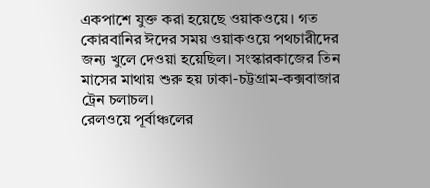একপাশে যুক্ত করা হয়েছে ওয়াকওয়ে। গত কোরবানির ঈদের সময় ওয়াকওয়ে পথচারীদের জন্য খুলে দেওয়া হয়েছিল। সংস্কারকাজের তিন মাসের মাথায় শুরু হয় ঢাকা-চট্টগ্রাম-কক্সবাজার ট্রেন চলাচল।
রেলওয়ে পূর্বাঞ্চলের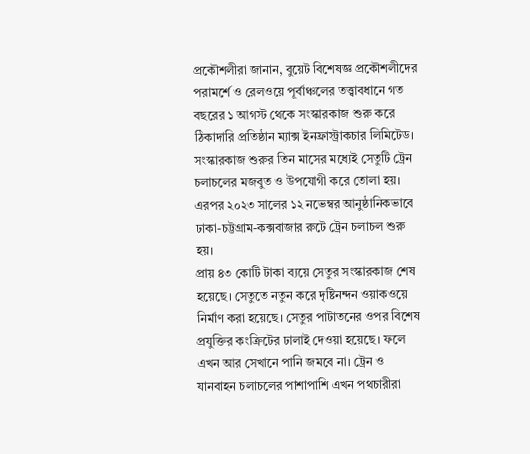প্রকৌশলীরা জানান, বুয়েট বিশেষজ্ঞ প্রকৌশলীদের পরামর্শে ও রেলওয়ে পূর্বাঞ্চলের তত্ত্বাবধানে গত বছরের ১ আগস্ট থেকে সংস্কারকাজ শুরু করে ঠিকাদারি প্রতিষ্ঠান ম্যাক্স ইনফ্রাস্ট্রাকচার লিমিটেড। সংস্কারকাজ শুরুর তিন মাসের মধ্যেই সেতুটি ট্রেন চলাচলের মজবুত ও উপযোগী করে তোলা হয়। এরপর ২০২৩ সালের ১২ নভেম্বর আনুষ্ঠানিকভাবে ঢাকা-চট্টগ্রাম-কক্সবাজার রুটে ট্রেন চলাচল শুরু হয়।
প্রায় ৪৩ কোটি টাকা ব্যয়ে সেতুর সংস্কারকাজ শেষ হয়েছে। সেতুতে নতুন করে দৃষ্টিনন্দন ওয়াকওয়ে নির্মাণ করা হয়েছে। সেতুর পাটাতনের ওপর বিশেষ প্রযুক্তির কংক্রিটের ঢালাই দেওয়া হয়েছে। ফলে এখন আর সেখানে পানি জমবে না। ট্রেন ও যানবাহন চলাচলের পাশাপাশি এখন পথচারীরা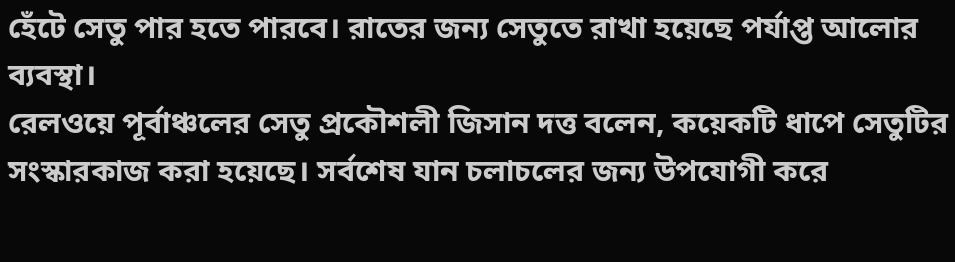হেঁটে সেতু পার হতে পারবে। রাতের জন্য সেতুতে রাখা হয়েছে পর্যাপ্ত আলোর ব্যবস্থা।
রেলওয়ে পূর্বাঞ্চলের সেতু প্রকৌশলী জিসান দত্ত বলেন, কয়েকটি ধাপে সেতুটির সংস্কারকাজ করা হয়েছে। সর্বশেষ যান চলাচলের জন্য উপযোগী করে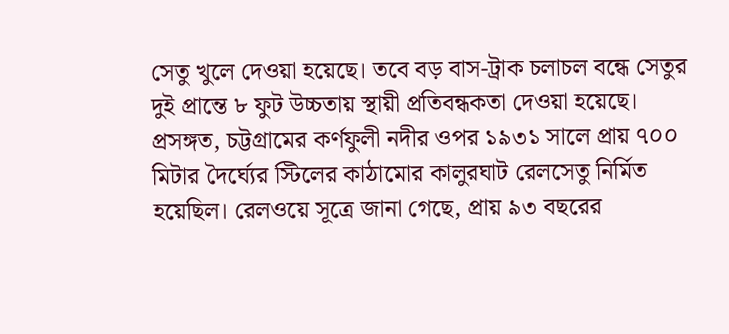সেতু খুলে দেওয়া হয়েছে। তবে বড় বাস-ট্রাক চলাচল বন্ধে সেতুর দুই প্রান্তে ৮ ফুট উচ্চতায় স্থায়ী প্রতিবন্ধকতা দেওয়া হয়েছে।
প্রসঙ্গত, চট্টগ্রামের কর্ণফুলী নদীর ওপর ১৯৩১ সালে প্রায় ৭০০ মিটার দৈর্ঘ্যের স্টিলের কাঠামোর কালুরঘাট রেলসেতু নির্মিত হয়েছিল। রেলওয়ে সূত্রে জানা গেছে, প্রায় ৯৩ বছরের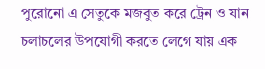পুরোনো এ সেতুকে মজবুত করে ট্রেন ও যান চলাচলের উপযোগী করতে লেগে যায় এক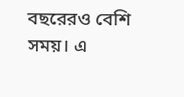বছরেরও বেশি সময়। এ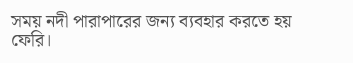সময় নদী পারাপারের জন্য ব্যবহার করতে হয় ফেরি।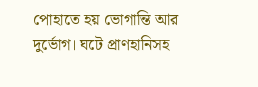পোহাতে হয় ভোগান্তি আর দুর্ভোগ। ঘটে প্রাণহানিসহ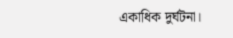একাধিক দুর্ঘটনা।